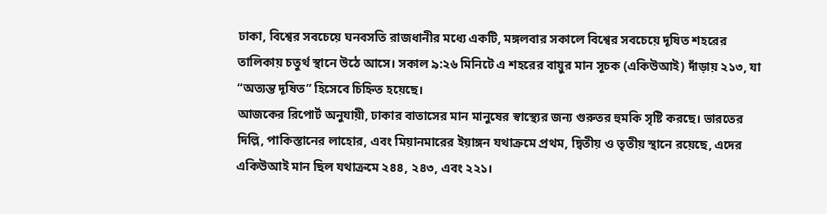ঢাকা, বিশ্বের সবচেয়ে ঘনবসতি রাজধানীর মধ্যে একটি, মঙ্গলবার সকালে বিশ্বের সবচেয়ে দূষিত শহরের তালিকায় চতুর্থ স্থানে উঠে আসে। সকাল ৯:২৬ মিনিটে এ শহরের বায়ুর মান সূচক (একিউআই) দাঁড়ায় ২১৩, যা “অত্যন্ত দূষিত” হিসেবে চিহ্নিত হয়েছে।
আজকের রিপোর্ট অনুযায়ী, ঢাকার বাতাসের মান মানুষের স্বাস্থ্যের জন্য গুরুতর হুমকি সৃষ্টি করছে। ভারতের দিল্লি, পাকিস্তানের লাহোর, এবং মিয়ানমারের ইয়াঙ্গন যথাক্রমে প্রথম, দ্বিতীয় ও তৃতীয় স্থানে রয়েছে, এদের একিউআই মান ছিল যথাক্রমে ২৪৪, ২৪৩, এবং ২২১।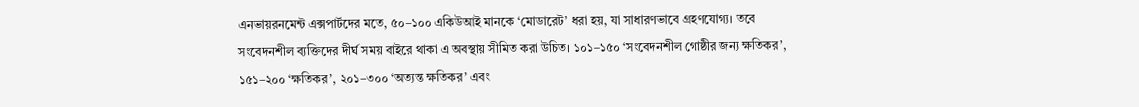এনভায়রনমেন্ট এক্সপার্টদের মতে, ৫০–১০০ একিউআই মানকে ‘মোডারেট’ ধরা হয়, যা সাধারণভাবে গ্রহণযোগ্য। তবে সংবেদনশীল ব্যক্তিদের দীর্ঘ সময় বাইরে থাকা এ অবস্থায় সীমিত করা উচিত। ১০১–১৫০ ‘সংবেদনশীল গোষ্ঠীর জন্য ক্ষতিকর’, ১৫১–২০০ ‘ক্ষতিকর’, ২০১–৩০০ ‘অত্যন্ত ক্ষতিকর’ এবং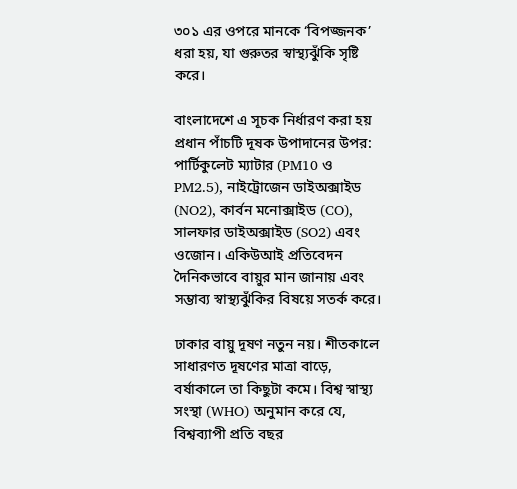৩০১ এর ওপরে মানকে ‘বিপজ্জনক’ ধরা হয়, যা গুরুতর স্বাস্থ্যঝুঁকি সৃষ্টি করে।

বাংলাদেশে এ সূচক নির্ধারণ করা হয় প্রধান পাঁচটি দূষক উপাদানের উপর: পার্টিকুলেট ম্যাটার (PM10 ও PM2.5), নাইট্রোজেন ডাইঅক্সাইড (NO2), কার্বন মনোক্সাইড (CO), সালফার ডাইঅক্সাইড (SO2) এবং ওজোন। একিউআই প্রতিবেদন দৈনিকভাবে বায়ুর মান জানায় এবং সম্ভাব্য স্বাস্থ্যঝুঁকির বিষয়ে সতর্ক করে।

ঢাকার বায়ু দূষণ নতুন নয়। শীতকালে সাধারণত দূষণের মাত্রা বাড়ে, বর্ষাকালে তা কিছুটা কমে। বিশ্ব স্বাস্থ্য সংস্থা (WHO) অনুমান করে যে, বিশ্বব্যাপী প্রতি বছর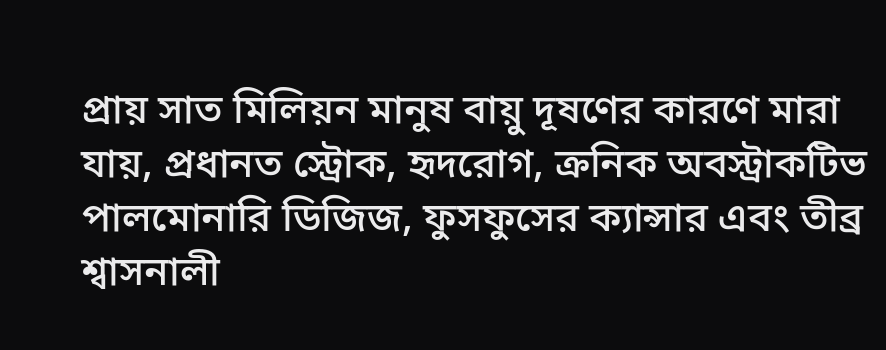প্রায় সাত মিলিয়ন মানুষ বায়ু দূষণের কারণে মারা যায়, প্রধানত স্ট্রোক, হৃদরোগ, ক্রনিক অবস্ট্রাকটিভ পালমোনারি ডিজিজ, ফুসফুসের ক্যান্সার এবং তীব্র শ্বাসনালী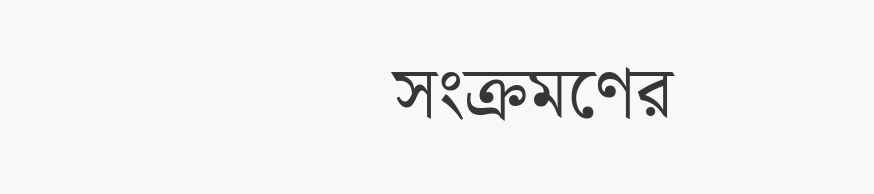সংক্রমণের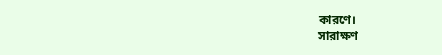কারণে।
সারাক্ষণ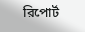রিপোর্ট